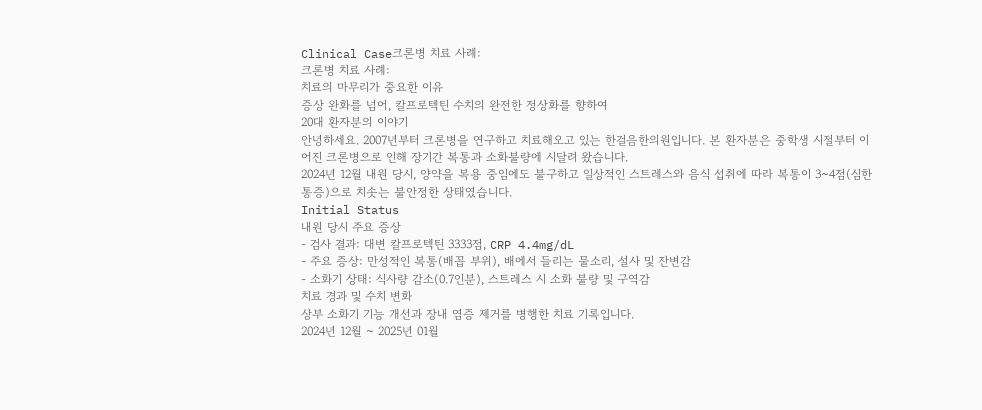Clinical Case크론병 치료 사례:
크론병 치료 사례:
치료의 마무리가 중요한 이유
증상 완화를 넘어, 칼프로텍틴 수치의 완전한 정상화를 향하여
20대 환자분의 이야기
안녕하세요. 2007년부터 크론병을 연구하고 치료해오고 있는 한걸음한의원입니다. 본 환자분은 중학생 시절부터 이어진 크론병으로 인해 장기간 복통과 소화불량에 시달려 왔습니다.
2024년 12월 내원 당시, 양약을 복용 중임에도 불구하고 일상적인 스트레스와 음식 섭취에 따라 복통이 3~4점(심한 통증)으로 치솟는 불안정한 상태였습니다.
Initial Status
내원 당시 주요 증상
- 검사 결과: 대변 칼프로텍틴 3333점, CRP 4.4mg/dL
- 주요 증상: 만성적인 복통(배꼽 부위), 배에서 들리는 물소리, 설사 및 잔변감
- 소화기 상태: 식사량 감소(0.7인분), 스트레스 시 소화 불량 및 구역감
치료 경과 및 수치 변화
상부 소화기 기능 개선과 장내 염증 제거를 병행한 치료 기록입니다.
2024년 12월 ~ 2025년 01월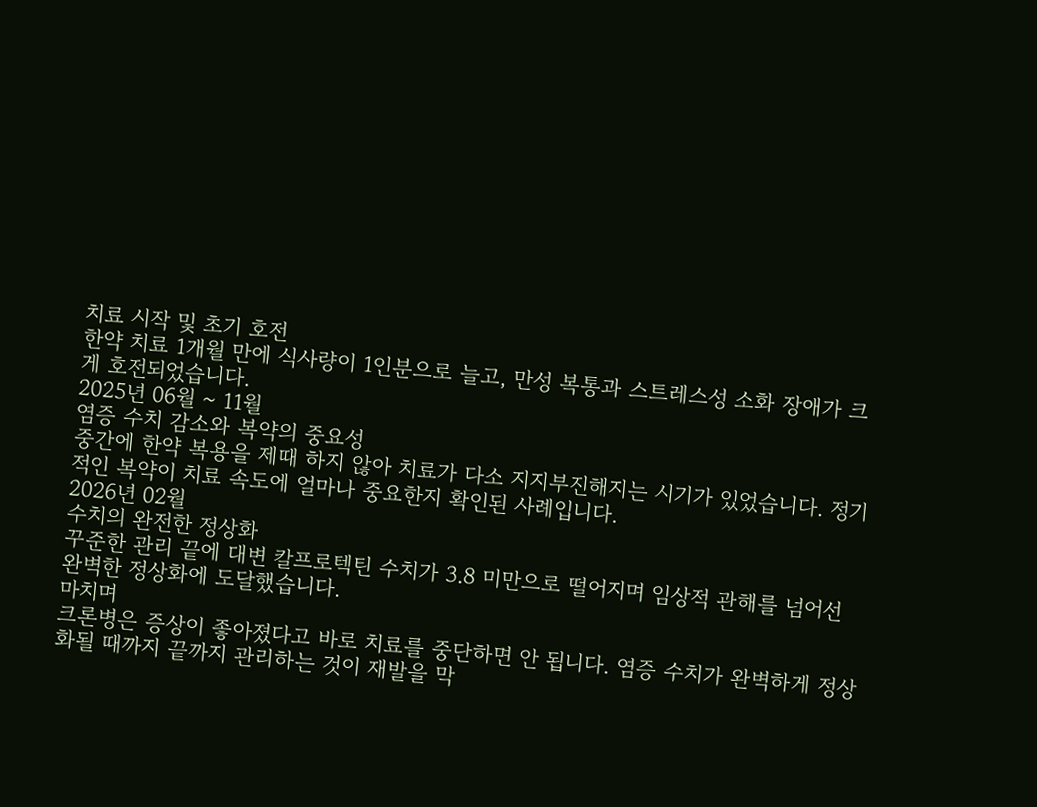치료 시작 및 초기 호전
한약 치료 1개월 만에 식사량이 1인분으로 늘고, 만성 복통과 스트레스성 소화 장애가 크게 호전되었습니다.
2025년 06월 ~ 11월
염증 수치 감소와 복약의 중요성
중간에 한약 복용을 제때 하지 않아 치료가 다소 지지부진해지는 시기가 있었습니다. 정기적인 복약이 치료 속도에 얼마나 중요한지 확인된 사례입니다.
2026년 02월
수치의 완전한 정상화
꾸준한 관리 끝에 대변 칼프로텍틴 수치가 3.8 미만으로 떨어지며 임상적 관해를 넘어선 완벽한 정상화에 도달했습니다.
마치며
크론병은 증상이 좋아졌다고 바로 치료를 중단하면 안 됩니다. 염증 수치가 완벽하게 정상화될 때까지 끝까지 관리하는 것이 재발을 막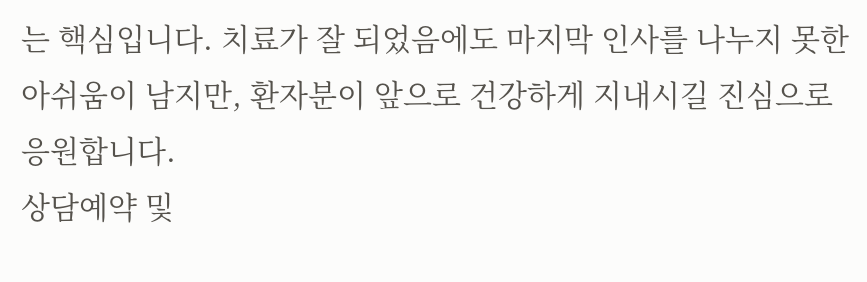는 핵심입니다. 치료가 잘 되었음에도 마지막 인사를 나누지 못한 아쉬움이 남지만, 환자분이 앞으로 건강하게 지내시길 진심으로 응원합니다.
상담예약 및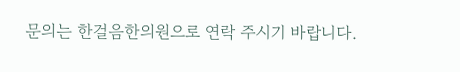문의는 한걸음한의원으로 연락 주시기 바랍니다.